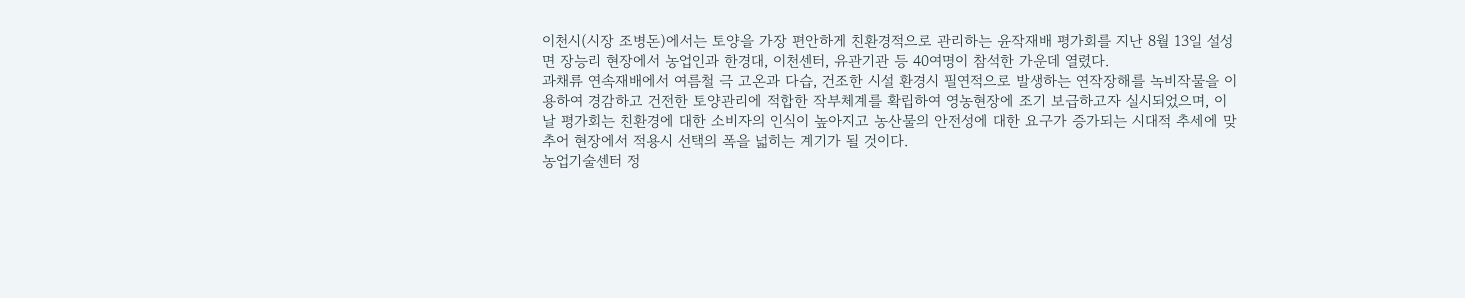이천시(시장 조병돈)에서는 토양을 가장 편안하게 친환경적으로 관리하는 윤작재배 평가회를 지난 8월 13일 설성면 장능리 현장에서 농업인과 한경대, 이천센터, 유관기관 등 40여명이 참석한 가운데 열렸다.
과채류 연속재배에서 여름철 극 고온과 다습, 건조한 시설 환경시 필연적으로 발생하는 연작장해를 녹비작물을 이용하여 경감하고 건전한 토양관리에 적합한 작부체계를 확립하여 영농현장에 조기 보급하고자 실시되었으며, 이날 평가회는 친환경에 대한 소비자의 인식이 높아지고 농산물의 안전성에 대한 요구가 증가되는 시대적 추세에 맞추어 현장에서 적용시 선택의 폭을 넓히는 계기가 될 것이다.
농업기술센터 정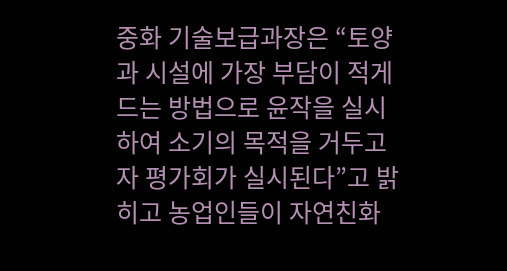중화 기술보급과장은 “토양과 시설에 가장 부담이 적게 드는 방법으로 윤작을 실시하여 소기의 목적을 거두고자 평가회가 실시된다”고 밝히고 농업인들이 자연친화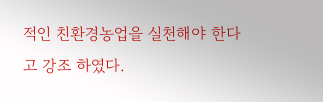적인 친환경농업을 실천해야 한다고 강조 하였다.